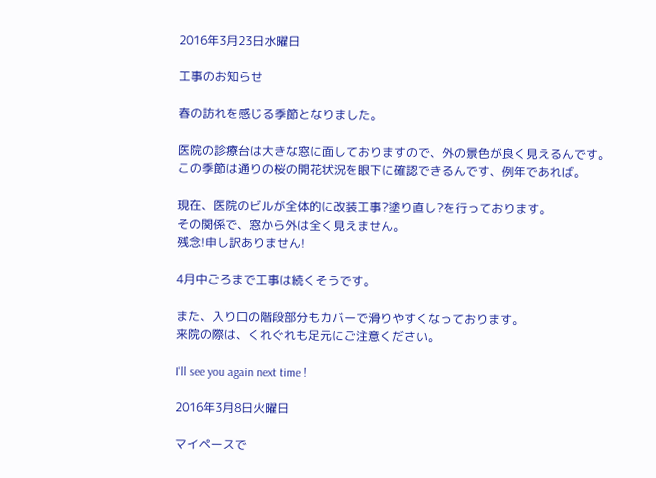2016年3月23日水曜日

工事のお知らせ

春の訪れを感じる季節となりました。

医院の診療台は大きな窓に面しておりますので、外の景色が良く見えるんです。
この季節は通りの桜の開花状況を眼下に確認できるんです、例年であれば。

現在、医院のビルが全体的に改装工事?塗り直し?を行っております。
その関係で、窓から外は全く見えません。
残念!申し訳ありません!

4月中ごろまで工事は続くそうです。

また、入り口の階段部分もカバーで滑りやすくなっております。
来院の際は、くれぐれも足元にご注意ください。

I'll see you again next time !

2016年3月8日火曜日

マイペースで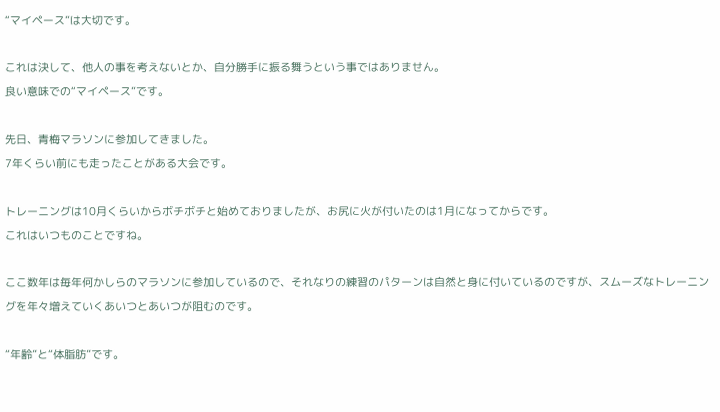“マイペース”は大切です。

これは決して、他人の事を考えないとか、自分勝手に振る舞うという事ではありません。
良い意味での“マイペース”です。

先日、青梅マラソンに参加してきました。
7年くらい前にも走ったことがある大会です。

トレーニングは10月くらいからボチボチと始めておりましたが、お尻に火が付いたのは1月になってからです。
これはいつものことですね。

ここ数年は毎年何かしらのマラソンに参加しているので、それなりの練習のパターンは自然と身に付いているのですが、スムーズなトレーニングを年々増えていくあいつとあいつが阻むのです。

“年齢”と“体脂肪”です。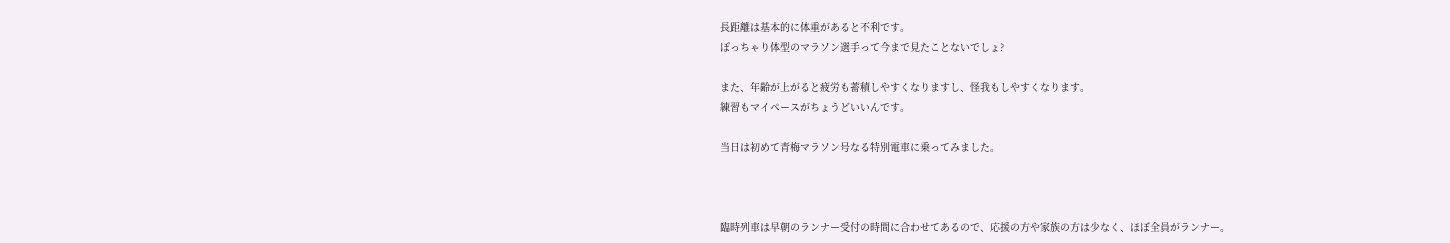長距離は基本的に体重があると不利です。
ぽっちゃり体型のマラソン選手って今まで見たことないでしょ?

また、年齢が上がると疲労も蓄積しやすくなりますし、怪我もしやすくなります。
練習もマイペースがちょうどいいんです。

当日は初めて青梅マラソン号なる特別電車に乗ってみました。



臨時列車は早朝のランナー受付の時間に合わせてあるので、応援の方や家族の方は少なく、ほぼ全員がランナー。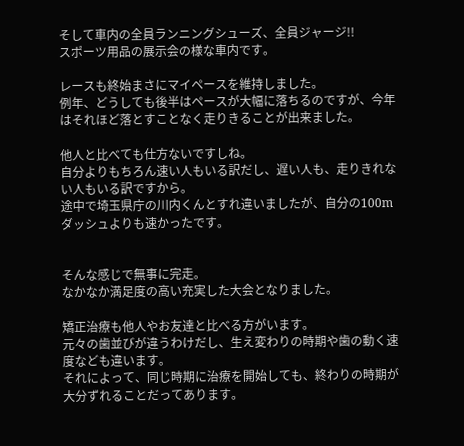そして車内の全員ランニングシューズ、全員ジャージ!!
スポーツ用品の展示会の様な車内です。

レースも終始まさにマイペースを維持しました。
例年、どうしても後半はペースが大幅に落ちるのですが、今年はそれほど落とすことなく走りきることが出来ました。

他人と比べても仕方ないですしね。
自分よりもちろん速い人もいる訳だし、遅い人も、走りきれない人もいる訳ですから。
途中で埼玉県庁の川内くんとすれ違いましたが、自分の100mダッシュよりも速かったです。


そんな感じで無事に完走。
なかなか満足度の高い充実した大会となりました。

矯正治療も他人やお友達と比べる方がいます。
元々の歯並びが違うわけだし、生え変わりの時期や歯の動く速度なども違います。
それによって、同じ時期に治療を開始しても、終わりの時期が大分ずれることだってあります。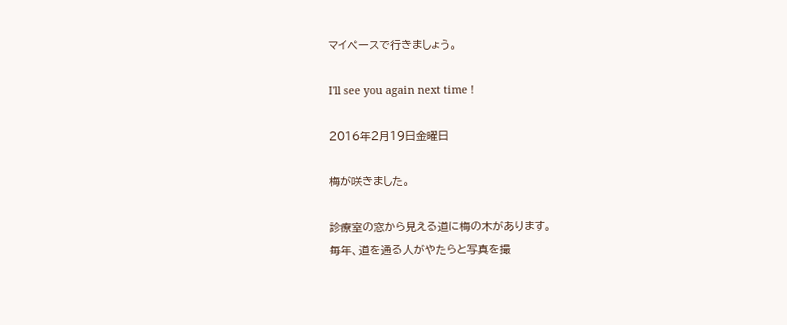マイペースで行きましょう。

I'll see you again next time !

2016年2月19日金曜日

梅が咲きました。

診療室の窓から見える道に梅の木があります。
毎年、道を通る人がやたらと写真を撮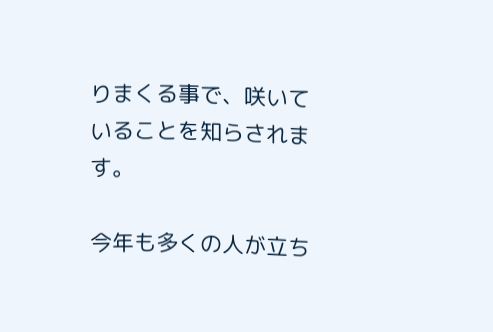りまくる事で、咲いていることを知らされます。

今年も多くの人が立ち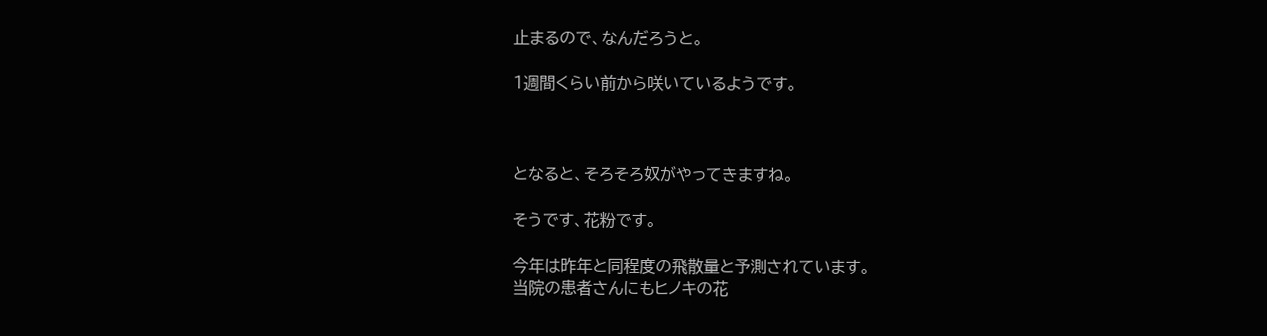止まるので、なんだろうと。

1週間くらい前から咲いているようです。



となると、そろそろ奴がやってきますね。

そうです、花粉です。

今年は昨年と同程度の飛散量と予測されています。
当院の患者さんにもヒノキの花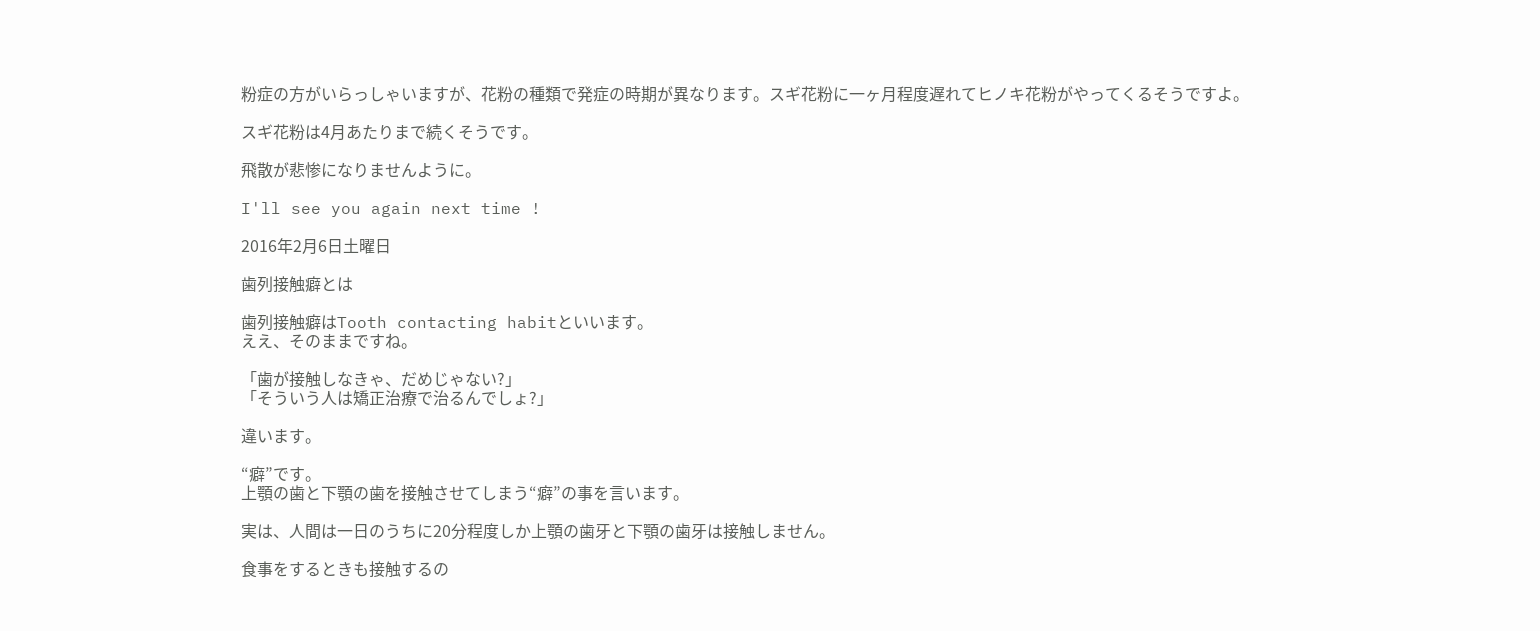粉症の方がいらっしゃいますが、花粉の種類で発症の時期が異なります。スギ花粉に一ヶ月程度遅れてヒノキ花粉がやってくるそうですよ。

スギ花粉は4月あたりまで続くそうです。

飛散が悲惨になりませんように。

I'll see you again next time !

2016年2月6日土曜日

歯列接触癖とは

歯列接触癖はTooth contacting habitといいます。
ええ、そのままですね。

「歯が接触しなきゃ、だめじゃない?」
「そういう人は矯正治療で治るんでしょ?」

違います。

“癖”です。
上顎の歯と下顎の歯を接触させてしまう“癖”の事を言います。

実は、人間は一日のうちに20分程度しか上顎の歯牙と下顎の歯牙は接触しません。

食事をするときも接触するの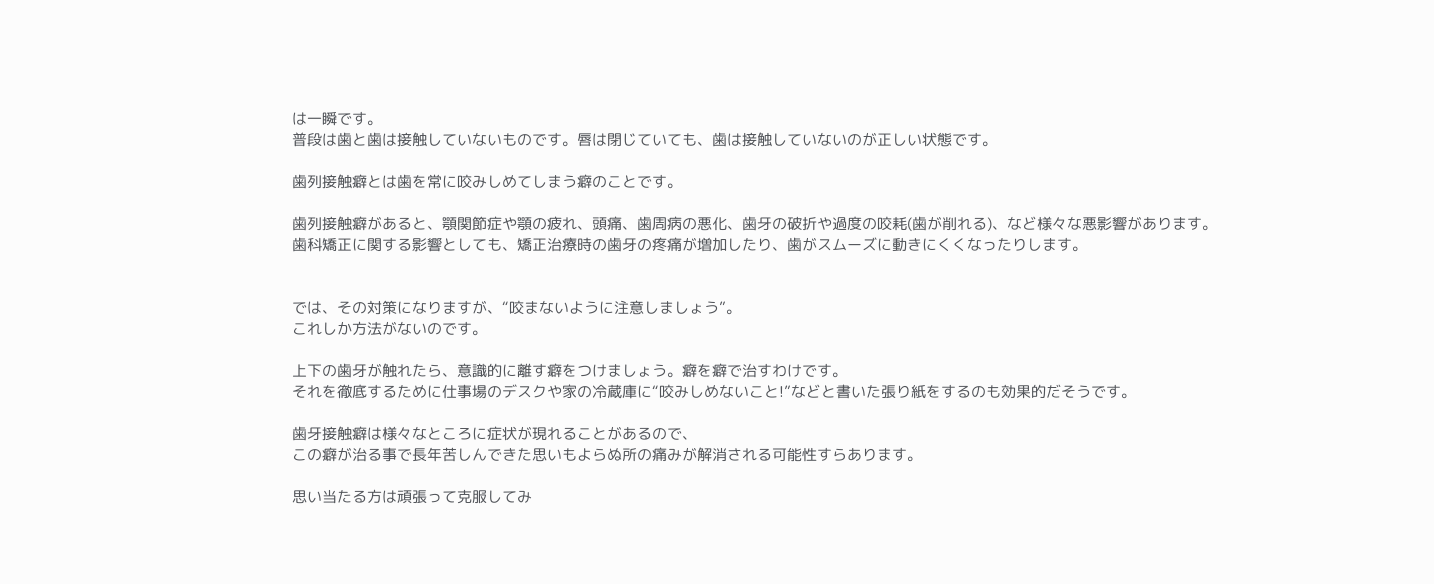は一瞬です。
普段は歯と歯は接触していないものです。唇は閉じていても、歯は接触していないのが正しい状態です。

歯列接触癖とは歯を常に咬みしめてしまう癖のことです。

歯列接触癖があると、顎関節症や顎の疲れ、頭痛、歯周病の悪化、歯牙の破折や過度の咬耗(歯が削れる)、など様々な悪影響があります。
歯科矯正に関する影響としても、矯正治療時の歯牙の疼痛が増加したり、歯がスムーズに動きにくくなったりします。


では、その対策になりますが、“咬まないように注意しましょう”。
これしか方法がないのです。

上下の歯牙が触れたら、意識的に離す癖をつけましょう。癖を癖で治すわけです。
それを徹底するために仕事場のデスクや家の冷蔵庫に“咬みしめないこと!”などと書いた張り紙をするのも効果的だそうです。

歯牙接触癖は様々なところに症状が現れることがあるので、
この癖が治る事で長年苦しんできた思いもよらぬ所の痛みが解消される可能性すらあります。

思い当たる方は頑張って克服してみ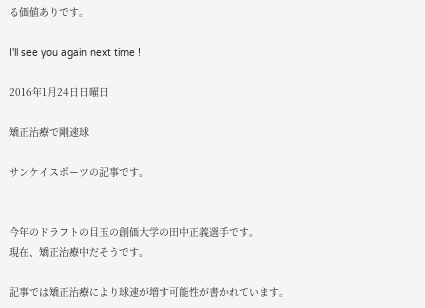る価値ありです。

I'll see you again next time !

2016年1月24日日曜日

矯正治療で剛速球

サンケイスポーツの記事です。


今年のドラフトの目玉の創価大学の田中正義選手です。
現在、矯正治療中だそうです。

記事では矯正治療により球速が増す可能性が書かれています。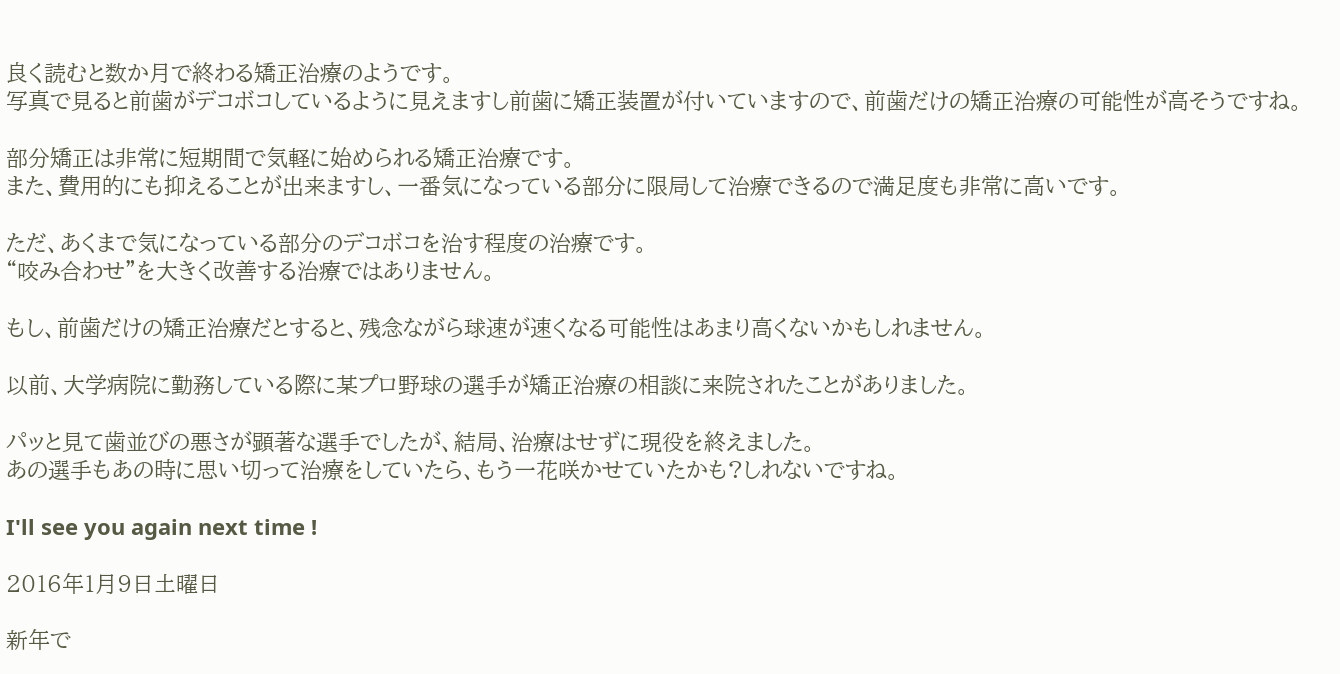良く読むと数か月で終わる矯正治療のようです。
写真で見ると前歯がデコボコしているように見えますし前歯に矯正装置が付いていますので、前歯だけの矯正治療の可能性が高そうですね。

部分矯正は非常に短期間で気軽に始められる矯正治療です。
また、費用的にも抑えることが出来ますし、一番気になっている部分に限局して治療できるので満足度も非常に高いです。

ただ、あくまで気になっている部分のデコボコを治す程度の治療です。
“咬み合わせ”を大きく改善する治療ではありません。

もし、前歯だけの矯正治療だとすると、残念ながら球速が速くなる可能性はあまり高くないかもしれません。

以前、大学病院に勤務している際に某プロ野球の選手が矯正治療の相談に来院されたことがありました。

パッと見て歯並びの悪さが顕著な選手でしたが、結局、治療はせずに現役を終えました。
あの選手もあの時に思い切って治療をしていたら、もう一花咲かせていたかも?しれないですね。

I'll see you again next time !

2016年1月9日土曜日

新年で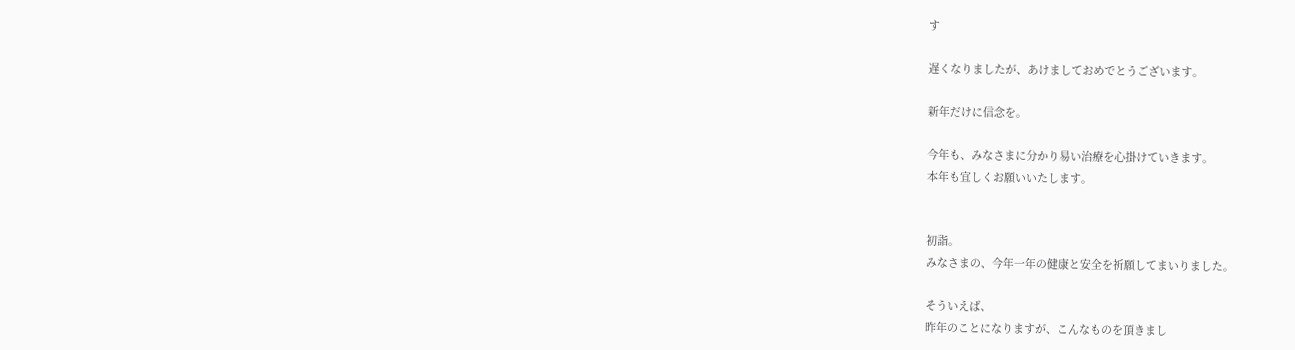す

遅くなりましたが、あけましておめでとうございます。

新年だけに信念を。

今年も、みなさまに分かり易い治療を心掛けていきます。
本年も宜しくお願いいたします。


初詣。
みなさまの、今年一年の健康と安全を祈願してまいりました。

そういえば、
昨年のことになりますが、こんなものを頂きまし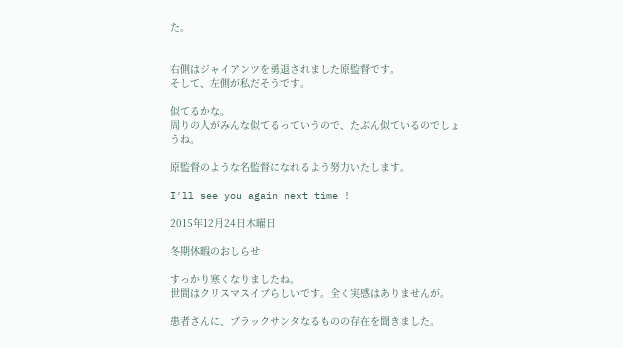た。


右側はジャイアンツを勇退されました原監督です。
そして、左側が私だそうです。

似てるかな。
周りの人がみんな似てるっていうので、たぶん似ているのでしょうね。

原監督のような名監督になれるよう努力いたします。

I'll see you again next time !

2015年12月24日木曜日

冬期休暇のおしらせ

すっかり寒くなりましたね。
世間はクリスマスイブらしいです。全く実感はありませんが。

患者さんに、ブラックサンタなるものの存在を聞きました。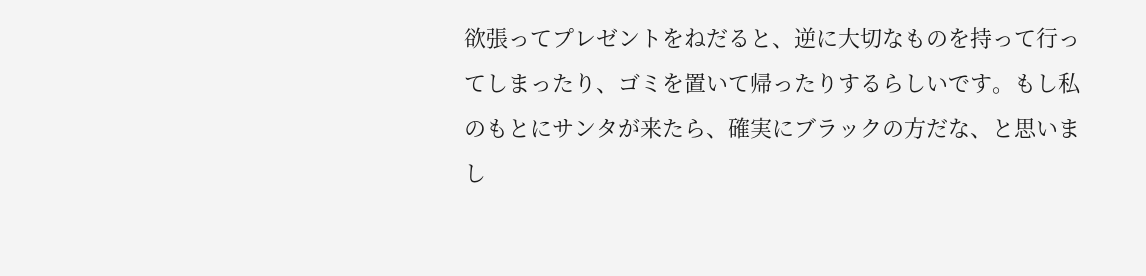欲張ってプレゼントをねだると、逆に大切なものを持って行ってしまったり、ゴミを置いて帰ったりするらしいです。もし私のもとにサンタが来たら、確実にブラックの方だな、と思いまし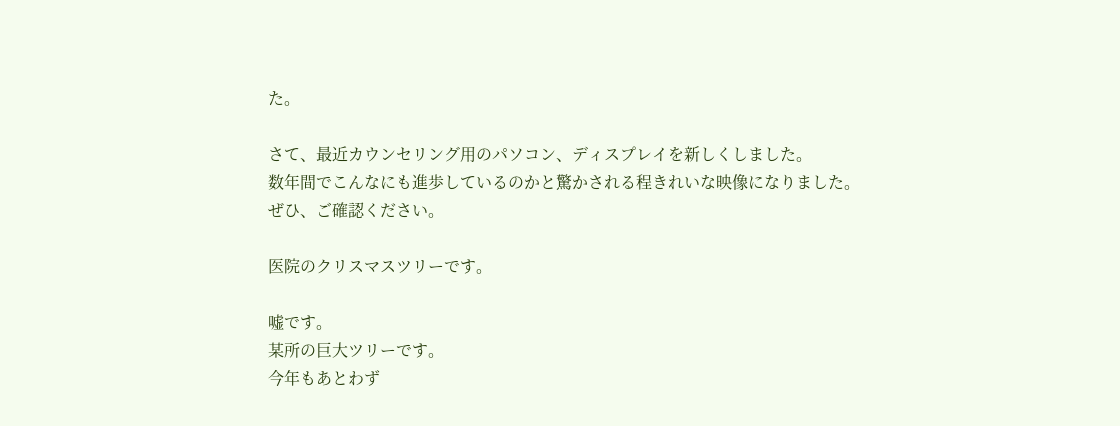た。

さて、最近カウンセリング用のパソコン、ディスプレイを新しくしました。
数年間でこんなにも進歩しているのかと驚かされる程きれいな映像になりました。
ぜひ、ご確認ください。

医院のクリスマスツリーです。

嘘です。
某所の巨大ツリーです。
今年もあとわず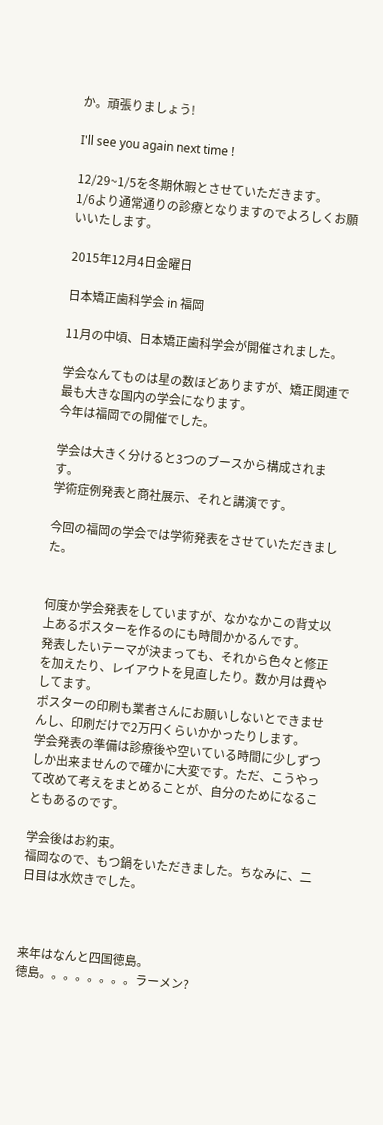か。頑張りましょう!

I'll see you again next time !

12/29~1/5を冬期休暇とさせていただきます。
1/6より通常通りの診療となりますのでよろしくお願いいたします。

2015年12月4日金曜日

日本矯正歯科学会 in 福岡

11月の中頃、日本矯正歯科学会が開催されました。

学会なんてものは星の数ほどありますが、矯正関連で最も大きな国内の学会になります。
今年は福岡での開催でした。

学会は大きく分けると3つのブースから構成されます。
学術症例発表と商社展示、それと講演です。

今回の福岡の学会では学術発表をさせていただきました。


何度か学会発表をしていますが、なかなかこの背丈以上あるポスターを作るのにも時間かかるんです。
発表したいテーマが決まっても、それから色々と修正を加えたり、レイアウトを見直したり。数か月は費やしてます。
ポスターの印刷も業者さんにお願いしないとできませんし、印刷だけで2万円くらいかかったりします。
学会発表の準備は診療後や空いている時間に少しずつしか出来ませんので確かに大変です。ただ、こうやって改めて考えをまとめることが、自分のためになることもあるのです。

学会後はお約束。
福岡なので、もつ鍋をいただきました。ちなみに、二日目は水炊きでした。



来年はなんと四国徳島。
徳島。。。。。。。。ラーメン?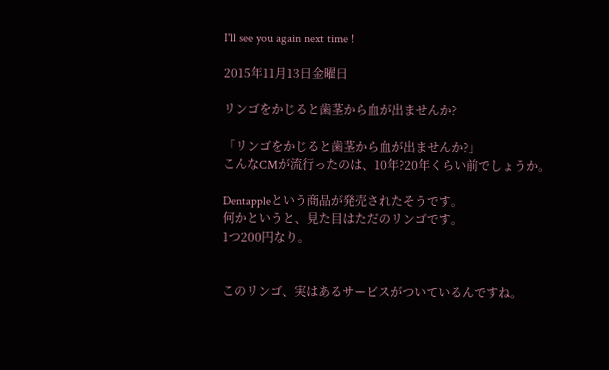I'll see you again next time !

2015年11月13日金曜日

リンゴをかじると歯茎から血が出ませんか?

「リンゴをかじると歯茎から血が出ませんか?」
こんなCMが流行ったのは、10年?20年くらい前でしょうか。

Dentappleという商品が発売されたそうです。
何かというと、見た目はただのリンゴです。
1つ200円なり。


このリンゴ、実はあるサービスがついているんですね。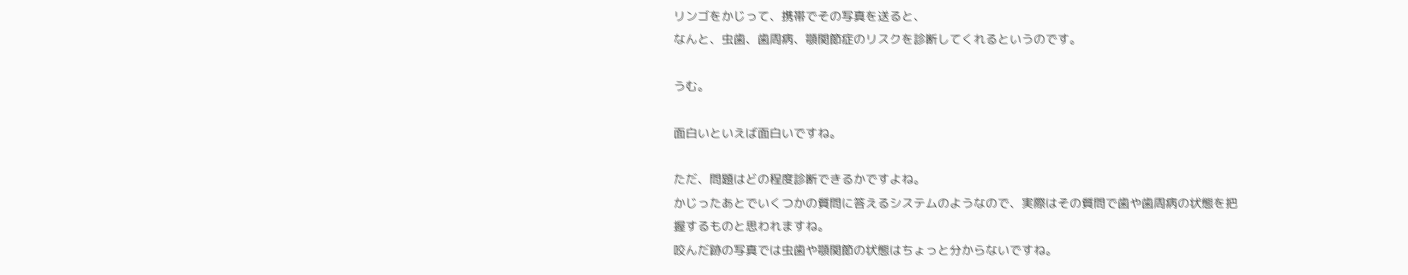リンゴをかじって、携帯でその写真を送ると、
なんと、虫歯、歯周病、顎関節症のリスクを診断してくれるというのです。

うむ。

面白いといえば面白いですね。

ただ、問題はどの程度診断できるかですよね。
かじったあとでいくつかの質問に答えるシステムのようなので、実際はその質問で歯や歯周病の状態を把握するものと思われますね。
咬んだ跡の写真では虫歯や顎関節の状態はちょっと分からないですね。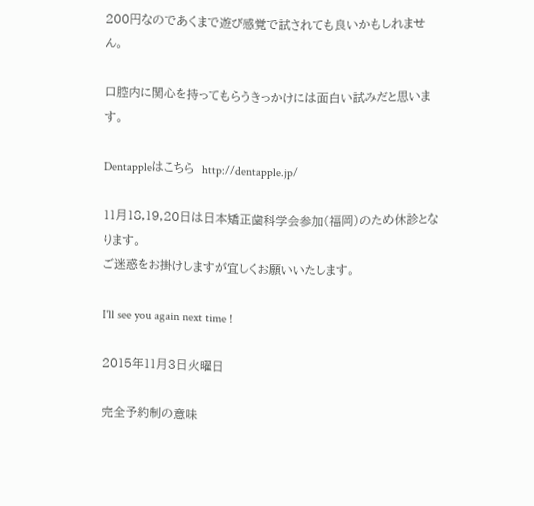200円なのであくまで遊び感覚で試されても良いかもしれません。

口腔内に関心を持ってもらうきっかけには面白い試みだと思います。

Dentappleはこちら  http://dentapple.jp/

11月18,19,20日は日本矯正歯科学会参加(福岡)のため休診となります。
ご迷惑をお掛けしますが宜しくお願いいたします。

I'll see you again next time !

2015年11月3日火曜日

完全予約制の意味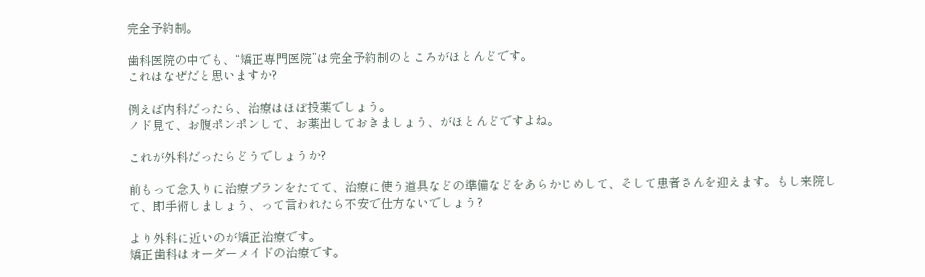完全予約制。

歯科医院の中でも、“矯正専門医院”は完全予約制のところがほとんどです。
これはなぜだと思いますか?

例えば内科だったら、治療はほぼ投薬でしょう。
ノド見て、お腹ポンポンして、お薬出しておきましょう、がほとんどですよね。

これが外科だったらどうでしょうか?

前もって念入りに治療プランをたてて、治療に使う道具などの準備などをあらかじめして、そして患者さんを迎えます。もし来院して、即手術しましょう、って言われたら不安で仕方ないでしょう?

より外科に近いのが矯正治療です。
矯正歯科はオーダーメイドの治療です。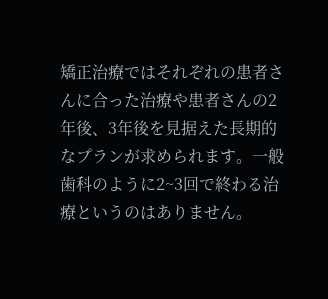矯正治療ではそれぞれの患者さんに合った治療や患者さんの2年後、3年後を見据えた長期的なプランが求められます。一般歯科のように2~3回で終わる治療というのはありません。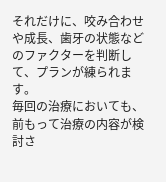それだけに、咬み合わせや成長、歯牙の状態などのファクターを判断して、プランが練られます。
毎回の治療においても、前もって治療の内容が検討さ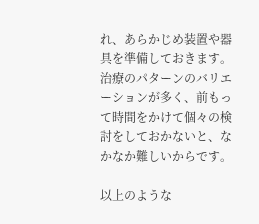れ、あらかじめ装置や器具を準備しておきます。治療のパターンのバリエーションが多く、前もって時間をかけて個々の検討をしておかないと、なかなか難しいからです。

以上のような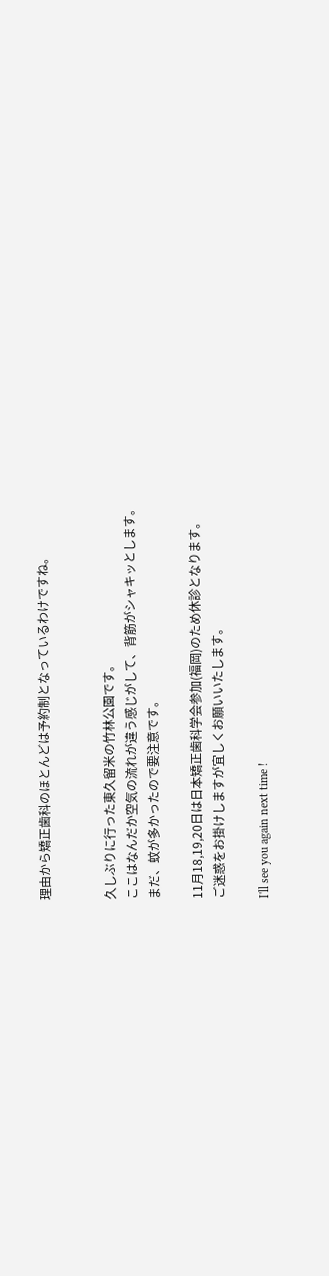理由から矯正歯科のほとんどは予約制となっているわけですね。


久しぶりに行った東久留米の竹林公園です。
ここはなんだか空気の流れが違う感じがして、背筋がシャキッとします。
まだ、蚊が多かったので要注意です。

11月18,19,20日は日本矯正歯科学会参加(福岡)のため休診となります。
ご迷惑をお掛けしますが宜しくお願いいたします。

I'll see you again next time !